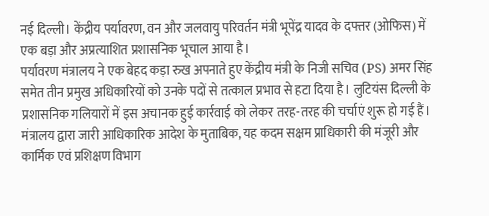नई दिल्ली। केंद्रीय पर्यावरण, वन और जलवायु परिवर्तन मंत्री भूपेंद्र यादव के दफ्तर (ओफिस) में एक बड़ा और अप्रत्याशित प्रशासनिक भूचाल आया है।
पर्यावरण मंत्रालय ने एक बेहद कड़ा रुख अपनाते हुए केंद्रीय मंत्री के निजी सचिव (PS) अमर सिंह समेत तीन प्रमुख अधिकारियों को उनके पदों से तत्काल प्रभाव से हटा दिया है। लुटियंस दिल्ली के प्रशासनिक गलियारों में इस अचानक हुई कार्रवाई को लेकर तरह-तरह की चर्चाएं शुरू हो गई हैं।
मंत्रालय द्वारा जारी आधिकारिक आदेश के मुताबिक, यह कदम सक्षम प्राधिकारी की मंजूरी और कार्मिक एवं प्रशिक्षण विभाग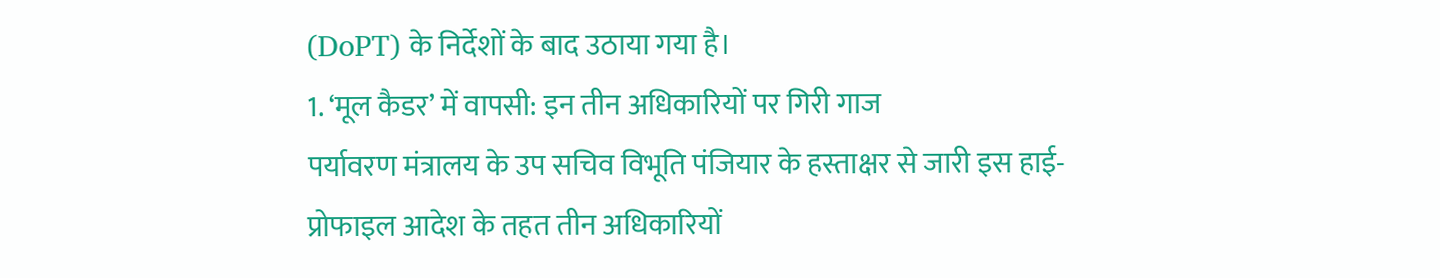(DoPT) के निर्देशों के बाद उठाया गया है।
1. ‘मूल कैडर’ में वापसी: इन तीन अधिकारियों पर गिरी गाज
पर्यावरण मंत्रालय के उप सचिव विभूति पंजियार के हस्ताक्षर से जारी इस हाई-प्रोफाइल आदेश के तहत तीन अधिकारियों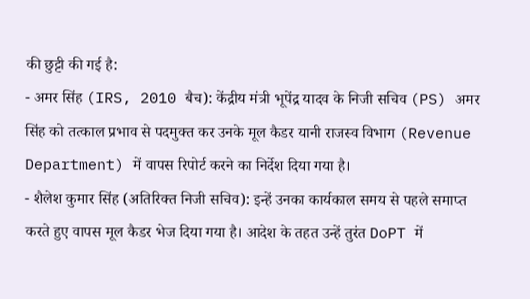की छुट्टी की गई है:
- अमर सिंह (IRS, 2010 बैच): केंद्रीय मंत्री भूपेंद्र यादव के निजी सचिव (PS) अमर सिंह को तत्काल प्रभाव से पदमुक्त कर उनके मूल कैडर यानी राजस्व विभाग (Revenue Department) में वापस रिपोर्ट करने का निर्देश दिया गया है।
- शैलेश कुमार सिंह (अतिरिक्त निजी सचिव): इन्हें उनका कार्यकाल समय से पहले समाप्त करते हुए वापस मूल कैडर भेज दिया गया है। आदेश के तहत उन्हें तुरंत DoPT में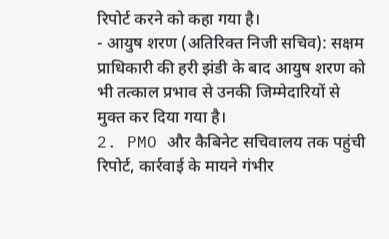रिपोर्ट करने को कहा गया है।
- आयुष शरण (अतिरिक्त निजी सचिव): सक्षम प्राधिकारी की हरी झंडी के बाद आयुष शरण को भी तत्काल प्रभाव से उनकी जिम्मेदारियों से मुक्त कर दिया गया है।
2. PMO और कैबिनेट सचिवालय तक पहुंची रिपोर्ट, कार्रवाई के मायने गंभीर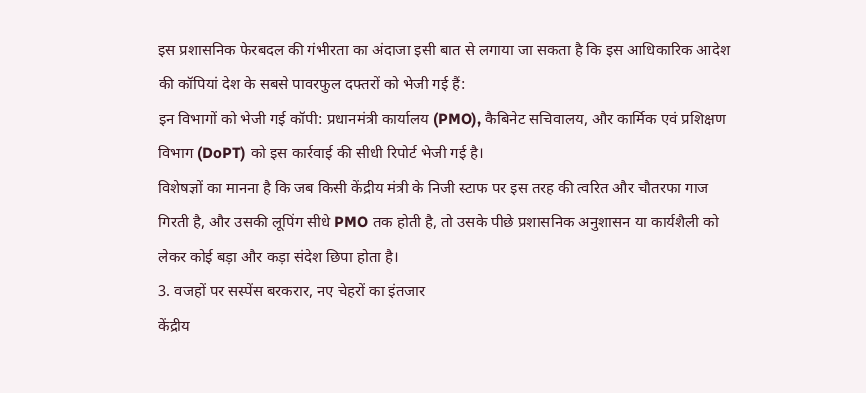इस प्रशासनिक फेरबदल की गंभीरता का अंदाजा इसी बात से लगाया जा सकता है कि इस आधिकारिक आदेश की कॉपियां देश के सबसे पावरफुल दफ्तरों को भेजी गई हैं:
इन विभागों को भेजी गई कॉपी: प्रधानमंत्री कार्यालय (PMO), कैबिनेट सचिवालय, और कार्मिक एवं प्रशिक्षण विभाग (DoPT) को इस कार्रवाई की सीधी रिपोर्ट भेजी गई है।
विशेषज्ञों का मानना है कि जब किसी केंद्रीय मंत्री के निजी स्टाफ पर इस तरह की त्वरित और चौतरफा गाज गिरती है, और उसकी लूपिंग सीधे PMO तक होती है, तो उसके पीछे प्रशासनिक अनुशासन या कार्यशैली को लेकर कोई बड़ा और कड़ा संदेश छिपा होता है।
3. वजहों पर सस्पेंस बरकरार, नए चेहरों का इंतजार
केंद्रीय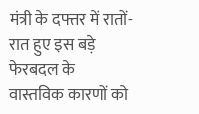मंत्री के दफ्तर में रातों-रात हुए इस बड़े फेरबदल के वास्तविक कारणों को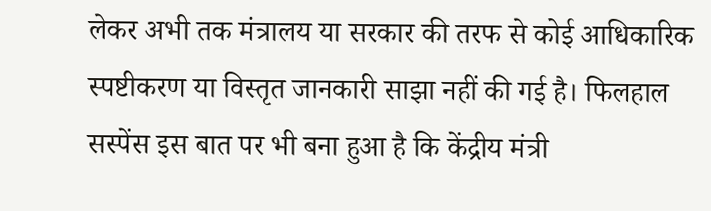लेकर अभी तक मंत्रालय या सरकार की तरफ से कोई आधिकारिक स्पष्टीकरण या विस्तृत जानकारी साझा नहीं की गई है। फिलहाल सस्पेंस इस बात पर भी बना हुआ है कि केंद्रीय मंत्री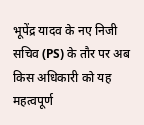भूपेंद्र यादव के नए निजी सचिव (PS) के तौर पर अब किस अधिकारी को यह महत्वपूर्ण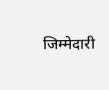जिम्मेदारी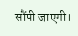सौंपी जाएगी।